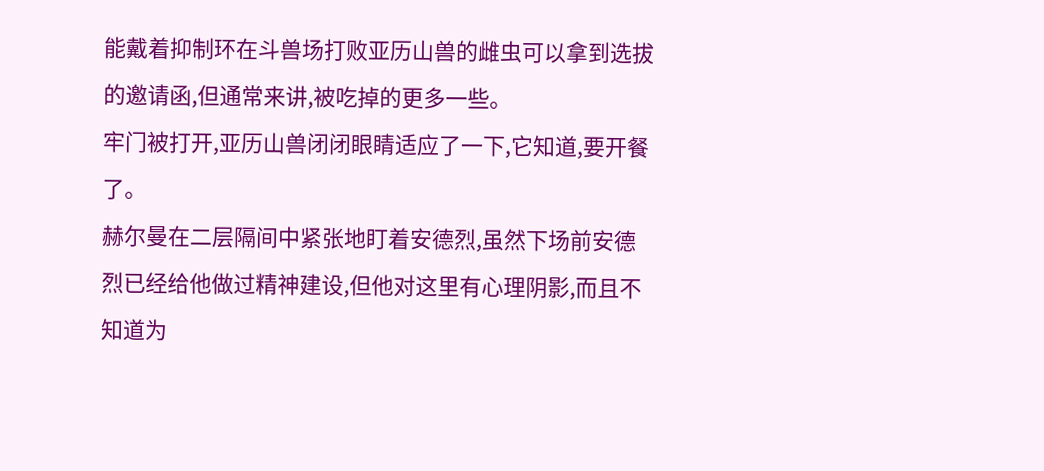能戴着抑制环在斗兽场打败亚历山兽的雌虫可以拿到选拔的邀请函,但通常来讲,被吃掉的更多一些。
牢门被打开,亚历山兽闭闭眼睛适应了一下,它知道,要开餐了。
赫尔曼在二层隔间中紧张地盯着安德烈,虽然下场前安德烈已经给他做过精神建设,但他对这里有心理阴影,而且不知道为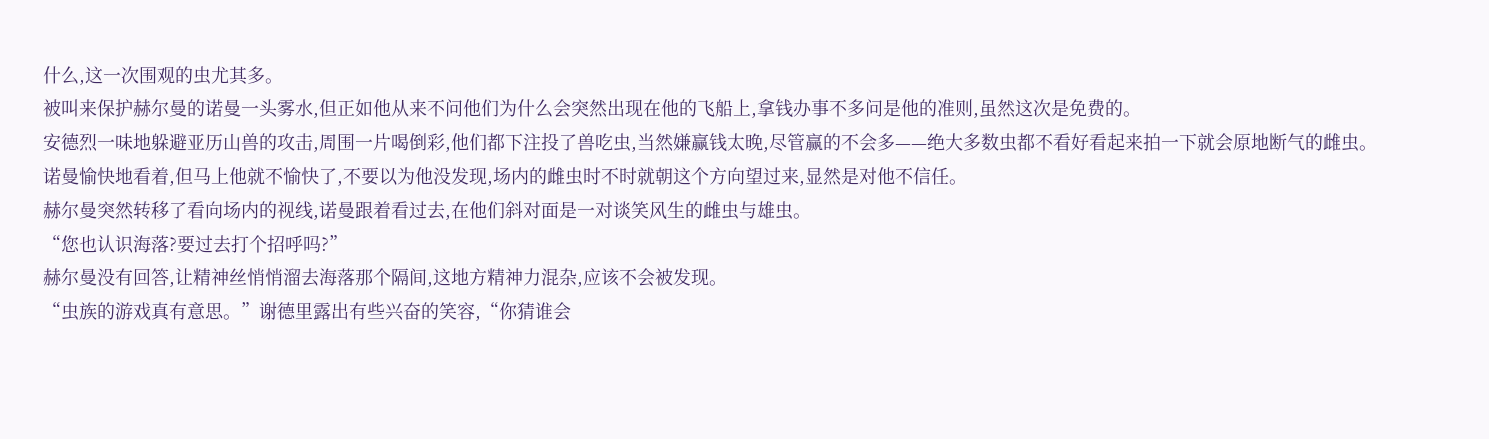什么,这一次围观的虫尤其多。
被叫来保护赫尔曼的诺曼一头雾水,但正如他从来不问他们为什么会突然出现在他的飞船上,拿钱办事不多问是他的准则,虽然这次是免费的。
安德烈一味地躲避亚历山兽的攻击,周围一片喝倒彩,他们都下注投了兽吃虫,当然嫌赢钱太晚,尽管赢的不会多——绝大多数虫都不看好看起来拍一下就会原地断气的雌虫。
诺曼愉快地看着,但马上他就不愉快了,不要以为他没发现,场内的雌虫时不时就朝这个方向望过来,显然是对他不信任。
赫尔曼突然转移了看向场内的视线,诺曼跟着看过去,在他们斜对面是一对谈笑风生的雌虫与雄虫。
“您也认识海落?要过去打个招呼吗?”
赫尔曼没有回答,让精神丝悄悄溜去海落那个隔间,这地方精神力混杂,应该不会被发现。
“虫族的游戏真有意思。”谢德里露出有些兴奋的笑容,“你猜谁会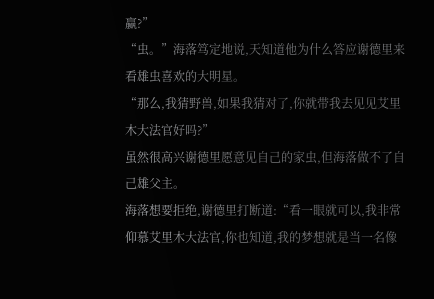赢?”
“虫。”海落笃定地说,天知道他为什么答应谢德里来看雄虫喜欢的大明星。
“那么,我猜野兽,如果我猜对了,你就带我去见见艾里木大法官好吗?”
虽然很高兴谢德里愿意见自己的家虫,但海落做不了自己雄父主。
海落想要拒绝,谢德里打断道:“看一眼就可以,我非常仰慕艾里木大法官,你也知道,我的梦想就是当一名像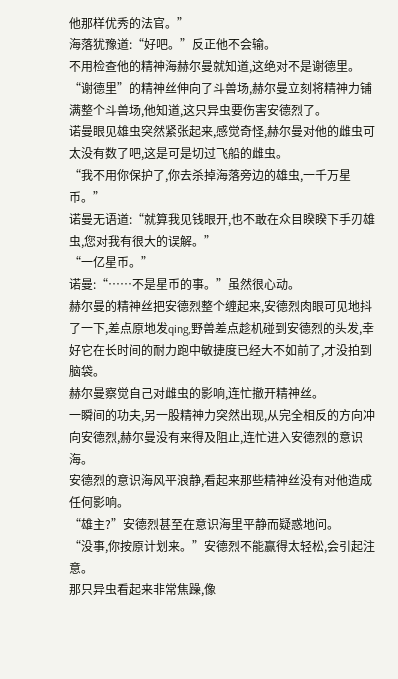他那样优秀的法官。”
海落犹豫道:“好吧。”反正他不会输。
不用检查他的精神海赫尔曼就知道,这绝对不是谢德里。
“谢德里”的精神丝伸向了斗兽场,赫尔曼立刻将精神力铺满整个斗兽场,他知道,这只异虫要伤害安德烈了。
诺曼眼见雄虫突然紧张起来,感觉奇怪,赫尔曼对他的雌虫可太没有数了吧,这是可是切过飞船的雌虫。
“我不用你保护了,你去杀掉海落旁边的雄虫,一千万星币。”
诺曼无语道:“就算我见钱眼开,也不敢在众目睽睽下手刃雄虫,您对我有很大的误解。”
“一亿星币。”
诺曼:“……不是星币的事。”虽然很心动。
赫尔曼的精神丝把安德烈整个缠起来,安德烈肉眼可见地抖了一下,差点原地发qing,野兽差点趁机碰到安德烈的头发,幸好它在长时间的耐力跑中敏捷度已经大不如前了,才没拍到脑袋。
赫尔曼察觉自己对雌虫的影响,连忙撤开精神丝。
一瞬间的功夫,另一股精神力突然出现,从完全相反的方向冲向安德烈,赫尔曼没有来得及阻止,连忙进入安德烈的意识海。
安德烈的意识海风平浪静,看起来那些精神丝没有对他造成任何影响。
“雄主?”安德烈甚至在意识海里平静而疑惑地问。
“没事,你按原计划来。”安德烈不能赢得太轻松,会引起注意。
那只异虫看起来非常焦躁,像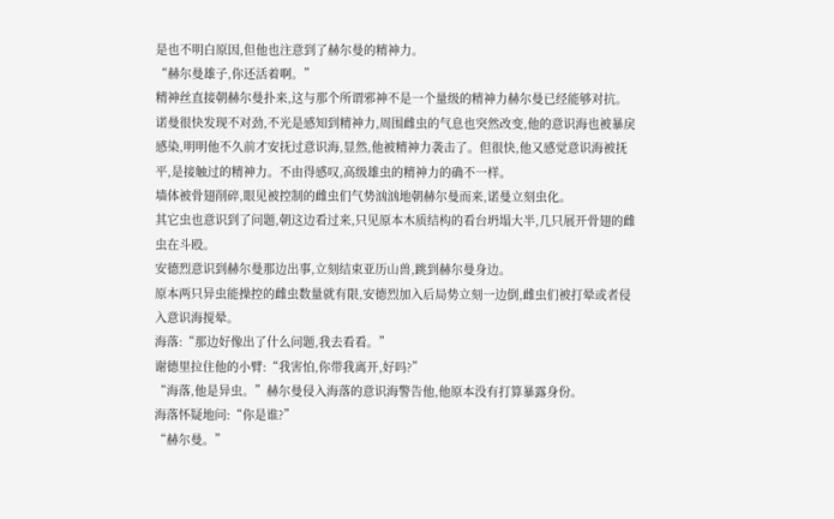是也不明白原因,但他也注意到了赫尔曼的精神力。
“赫尔曼雄子,你还活着啊。”
精神丝直接朝赫尔曼扑来,这与那个所谓邪神不是一个量级的精神力赫尔曼已经能够对抗。
诺曼很快发现不对劲,不光是感知到精神力,周围雌虫的气息也突然改变,他的意识海也被暴戾感染,明明他不久前才安抚过意识海,显然,他被精神力袭击了。但很快,他又感觉意识海被抚平,是接触过的精神力。不由得感叹,高级雄虫的精神力的确不一样。
墙体被骨翅削碎,眼见被控制的雌虫们气势汹汹地朝赫尔曼而来,诺曼立刻虫化。
其它虫也意识到了问题,朝这边看过来,只见原本木质结构的看台坍塌大半,几只展开骨翅的雌虫在斗殴。
安德烈意识到赫尔曼那边出事,立刻结束亚历山兽,跳到赫尔曼身边。
原本两只异虫能操控的雌虫数量就有限,安德烈加入后局势立刻一边倒,雌虫们被打晕或者侵入意识海搅晕。
海落:“那边好像出了什么问题,我去看看。”
谢德里拉住他的小臂:“我害怕,你带我离开,好吗?”
“海落,他是异虫。”赫尔曼侵入海落的意识海警告他,他原本没有打算暴露身份。
海落怀疑地问:“你是谁?”
“赫尔曼。”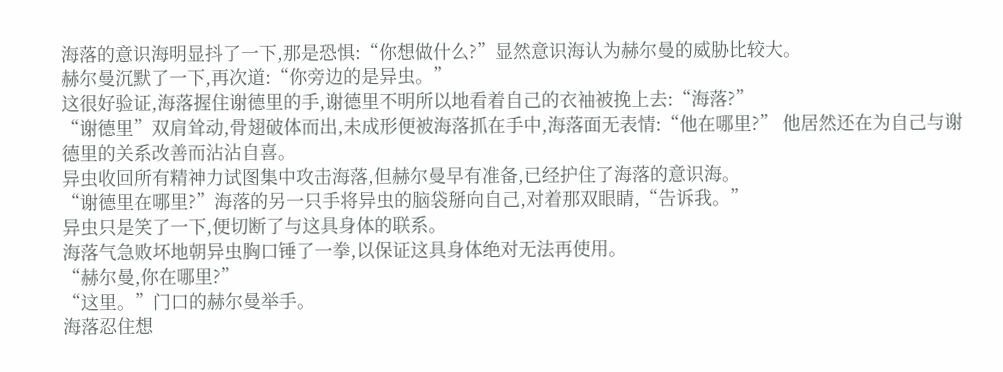海落的意识海明显抖了一下,那是恐惧:“你想做什么?”显然意识海认为赫尔曼的威胁比较大。
赫尔曼沉默了一下,再次道:“你旁边的是异虫。”
这很好验证,海落握住谢德里的手,谢德里不明所以地看着自己的衣袖被挽上去:“海落?”
“谢德里”双肩耸动,骨翅破体而出,未成形便被海落抓在手中,海落面无表情:“他在哪里?” 他居然还在为自己与谢德里的关系改善而沾沾自喜。
异虫收回所有精神力试图集中攻击海落,但赫尔曼早有准备,已经护住了海落的意识海。
“谢德里在哪里?”海落的另一只手将异虫的脑袋掰向自己,对着那双眼睛,“告诉我。”
异虫只是笑了一下,便切断了与这具身体的联系。
海落气急败坏地朝异虫胸口锤了一拳,以保证这具身体绝对无法再使用。
“赫尔曼,你在哪里?”
“这里。”门口的赫尔曼举手。
海落忍住想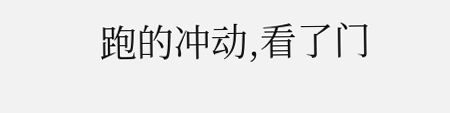跑的冲动,看了门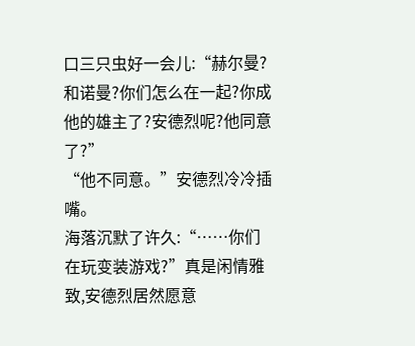口三只虫好一会儿:“赫尔曼?和诺曼?你们怎么在一起?你成他的雄主了?安德烈呢?他同意了?”
“他不同意。”安德烈冷冷插嘴。
海落沉默了许久:“……你们在玩变装游戏?”真是闲情雅致,安德烈居然愿意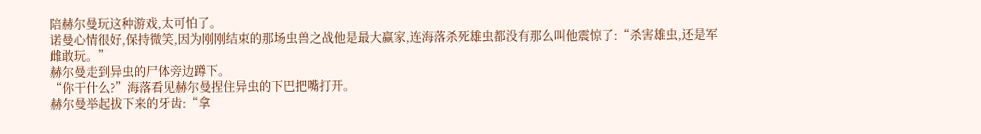陪赫尔曼玩这种游戏,太可怕了。
诺曼心情很好,保持微笑,因为刚刚结束的那场虫兽之战他是最大赢家,连海落杀死雄虫都没有那么叫他震惊了:“杀害雄虫,还是军雌敢玩。”
赫尔曼走到异虫的尸体旁边蹲下。
“你干什么?”海落看见赫尔曼捏住异虫的下巴把嘴打开。
赫尔曼举起拔下来的牙齿:“拿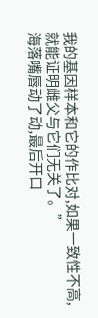我的基因样本和它的作比对,如果一致性不高,就能证明雌父与它们无关了。”
海落嘴唇动了动,最后开口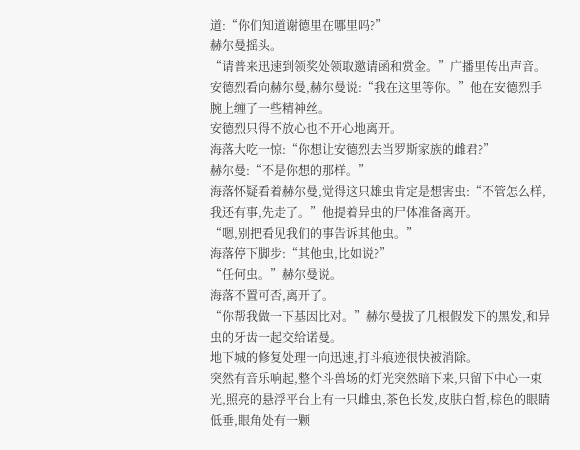道:“你们知道谢德里在哪里吗?”
赫尔曼摇头。
“请普来迅速到领奖处领取邀请函和赏金。”广播里传出声音。
安德烈看向赫尔曼,赫尔曼说:“我在这里等你。”他在安德烈手腕上缠了一些精神丝。
安德烈只得不放心也不开心地离开。
海落大吃一惊:“你想让安德烈去当罗斯家族的雌君?”
赫尔曼:“不是你想的那样。”
海落怀疑看着赫尔曼,觉得这只雄虫肯定是想害虫:“不管怎么样,我还有事,先走了。”他提着异虫的尸体准备离开。
“嗯,别把看见我们的事告诉其他虫。”
海落停下脚步:“其他虫,比如说?”
“任何虫。”赫尔曼说。
海落不置可否,离开了。
“你帮我做一下基因比对。”赫尔曼拔了几根假发下的黑发,和异虫的牙齿一起交给诺曼。
地下城的修复处理一向迅速,打斗痕迹很快被消除。
突然有音乐响起,整个斗兽场的灯光突然暗下来,只留下中心一束光,照亮的悬浮平台上有一只雌虫,茶色长发,皮肤白皙,棕色的眼睛低垂,眼角处有一颗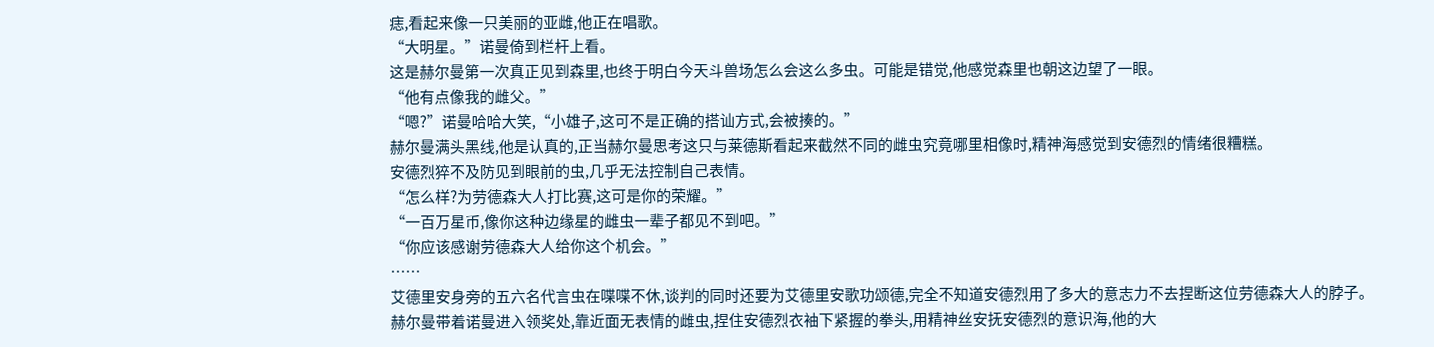痣,看起来像一只美丽的亚雌,他正在唱歌。
“大明星。”诺曼倚到栏杆上看。
这是赫尔曼第一次真正见到森里,也终于明白今天斗兽场怎么会这么多虫。可能是错觉,他感觉森里也朝这边望了一眼。
“他有点像我的雌父。”
“嗯?”诺曼哈哈大笑,“小雄子,这可不是正确的搭讪方式,会被揍的。”
赫尔曼满头黑线,他是认真的,正当赫尔曼思考这只与莱德斯看起来截然不同的雌虫究竟哪里相像时,精神海感觉到安德烈的情绪很糟糕。
安德烈猝不及防见到眼前的虫,几乎无法控制自己表情。
“怎么样?为劳德森大人打比赛,这可是你的荣耀。”
“一百万星币,像你这种边缘星的雌虫一辈子都见不到吧。”
“你应该感谢劳德森大人给你这个机会。”
……
艾德里安身旁的五六名代言虫在喋喋不休,谈判的同时还要为艾德里安歌功颂德,完全不知道安德烈用了多大的意志力不去捏断这位劳德森大人的脖子。
赫尔曼带着诺曼进入领奖处,靠近面无表情的雌虫,捏住安德烈衣袖下紧握的拳头,用精神丝安抚安德烈的意识海,他的大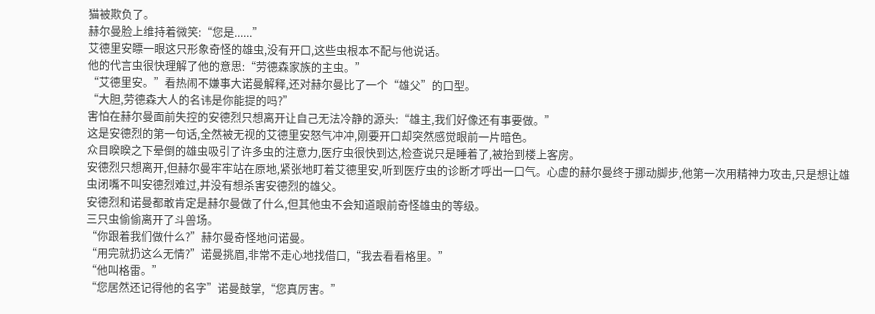猫被欺负了。
赫尔曼脸上维持着微笑:“您是......”
艾德里安瞟一眼这只形象奇怪的雄虫,没有开口,这些虫根本不配与他说话。
他的代言虫很快理解了他的意思:“劳德森家族的主虫。”
“艾德里安。”看热闹不嫌事大诺曼解释,还对赫尔曼比了一个“雄父”的口型。
“大胆,劳德森大人的名讳是你能提的吗?”
害怕在赫尔曼面前失控的安德烈只想离开让自己无法冷静的源头:“雄主,我们好像还有事要做。”
这是安德烈的第一句话,全然被无视的艾德里安怒气冲冲,刚要开口却突然感觉眼前一片暗色。
众目睽睽之下晕倒的雄虫吸引了许多虫的注意力,医疗虫很快到达,检查说只是睡着了,被抬到楼上客房。
安德烈只想离开,但赫尔曼牢牢站在原地,紧张地盯着艾德里安,听到医疗虫的诊断才呼出一口气。心虚的赫尔曼终于挪动脚步,他第一次用精神力攻击,只是想让雄虫闭嘴不叫安德烈难过,并没有想杀害安德烈的雄父。
安德烈和诺曼都敢肯定是赫尔曼做了什么,但其他虫不会知道眼前奇怪雄虫的等级。
三只虫偷偷离开了斗兽场。
“你跟着我们做什么?”赫尔曼奇怪地问诺曼。
“用完就扔这么无情?”诺曼挑眉,非常不走心地找借口,“我去看看格里。”
“他叫格雷。”
“您居然还记得他的名字”诺曼鼓掌,“您真厉害。”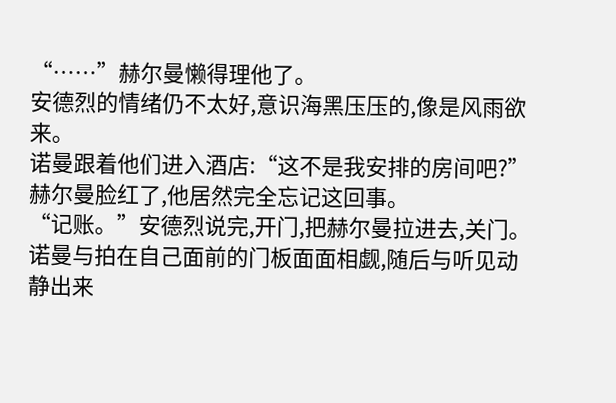“……”赫尔曼懒得理他了。
安德烈的情绪仍不太好,意识海黑压压的,像是风雨欲来。
诺曼跟着他们进入酒店:“这不是我安排的房间吧?”
赫尔曼脸红了,他居然完全忘记这回事。
“记账。”安德烈说完,开门,把赫尔曼拉进去,关门。
诺曼与拍在自己面前的门板面面相觑,随后与听见动静出来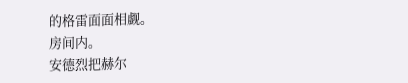的格雷面面相觑。
房间内。
安德烈把赫尔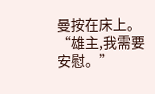曼按在床上。
“雄主,我需要安慰。”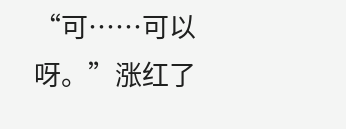“可……可以呀。”涨红了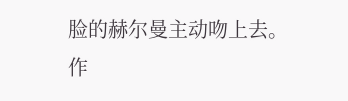脸的赫尔曼主动吻上去。
作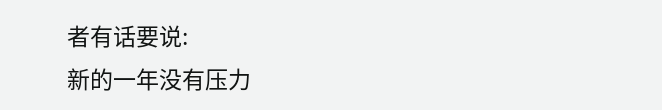者有话要说:
新的一年没有压力